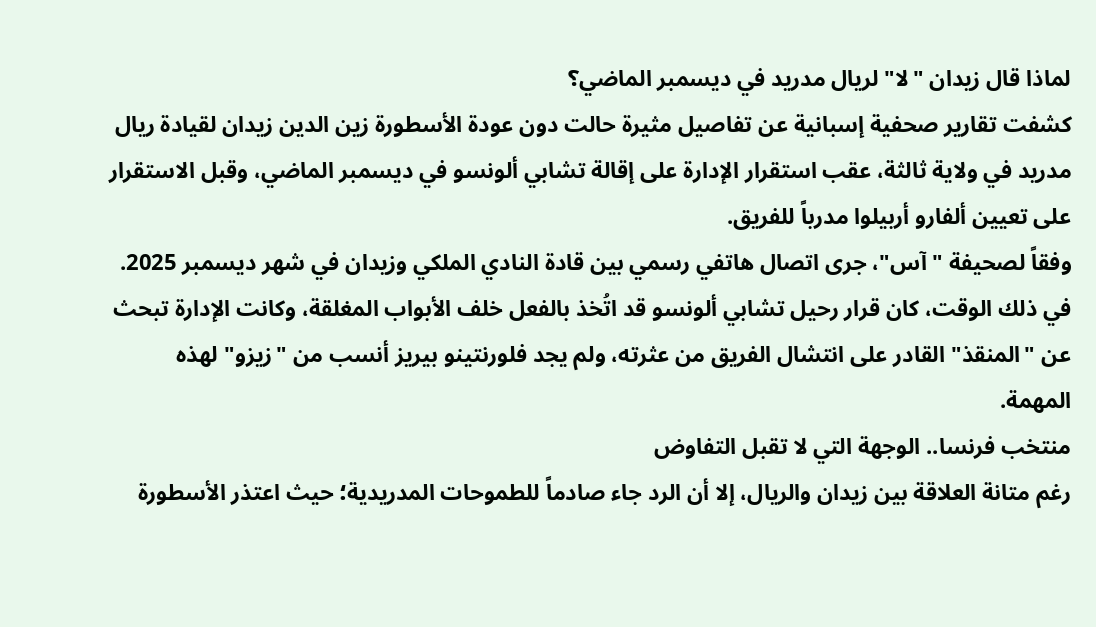لماذا قال زيدان "لا" لريال مدريد في ديسمبر الماضي؟
كشفت تقارير صحفية إسبانية عن تفاصيل مثيرة حالت دون عودة الأسطورة زين الدين زيدان لقيادة ريال مدريد في ولاية ثالثة، عقب استقرار الإدارة على إقالة تشابي ألونسو في ديسمبر الماضي، وقبل الاستقرار على تعيين ألفارو أربيلوا مدرباً للفريق.
وفقاً لصحيفة "آس"، جرى اتصال هاتفي رسمي بين قادة النادي الملكي وزيدان في شهر ديسمبر 2025.
في ذلك الوقت، كان قرار رحيل تشابي ألونسو قد اتُخذ بالفعل خلف الأبواب المغلقة، وكانت الإدارة تبحث عن "المنقذ" القادر على انتشال الفريق من عثرته، ولم يجد فلورنتينو بيريز أنسب من "زيزو" لهذه المهمة.
منتخب فرنسا.. الوجهة التي لا تقبل التفاوض
رغم متانة العلاقة بين زيدان والريال، إلا أن الرد جاء صادماً للطموحات المدريدية؛ حيث اعتذر الأسطورة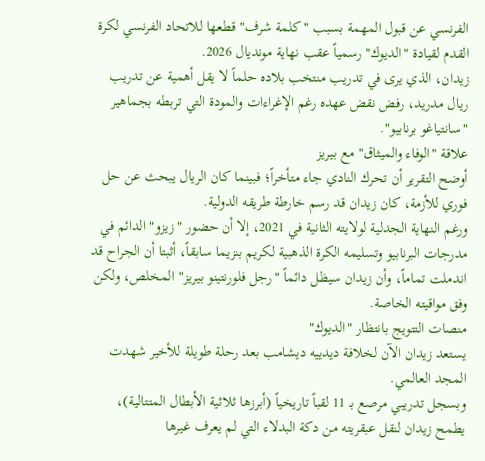الفرنسي عن قبول المهمة بسبب "كلمة شرف" قطعها للاتحاد الفرنسي لكرة القدم لقيادة "الديوك" رسمياً عقب نهاية مونديال 2026.
زيدان، الذي يرى في تدريب منتخب بلاده حلماً لا يقل أهمية عن تدريب ريال مدريد، رفض نقض عهده رغم الإغراءات والمودة التي تربطه بجماهير "سانتياغو برنابيو".
علاقة "الوفاء والميثاق" مع بيريز
أوضح التقرير أن تحرك النادي جاء متأخراً؛ فبينما كان الريال يبحث عن حل فوري للأزمة، كان زيدان قد رسم خارطة طريقه الدولية.
ورغم النهاية الجدلية لولايته الثانية في 2021، إلا أن حضور "زيزو" الدائم في مدرجات البرنابيو وتسليمه الكرة الذهبية لكريم بنزيما سابقاً، أثبتا أن الجراح قد اندملت تماماً، وأن زيدان سيظل دائماً "رجل فلورنتينو بيريز" المخلص، ولكن وفق مواقيته الخاصة.
منصات التتويج بانتظار "الديوك"
يستعد زيدان الآن لخلافة ديدييه ديشامب بعد رحلة طويلة للأخير شهدت المجد العالمي.
وبسجل تدريبي مرصع بـ 11 لقباً تاريخياً (أبرزها ثلاثية الأبطال المتتالية)، يطمح زيدان لنقل عبقريته من دكة البدلاء التي لم يعرف غيرها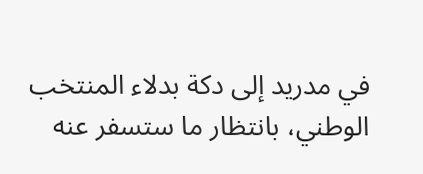في مدريد إلى دكة بدلاء المنتخب الوطني، بانتظار ما ستسفر عنه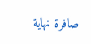صافرة نهاية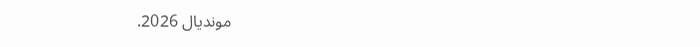مونديال 2026.